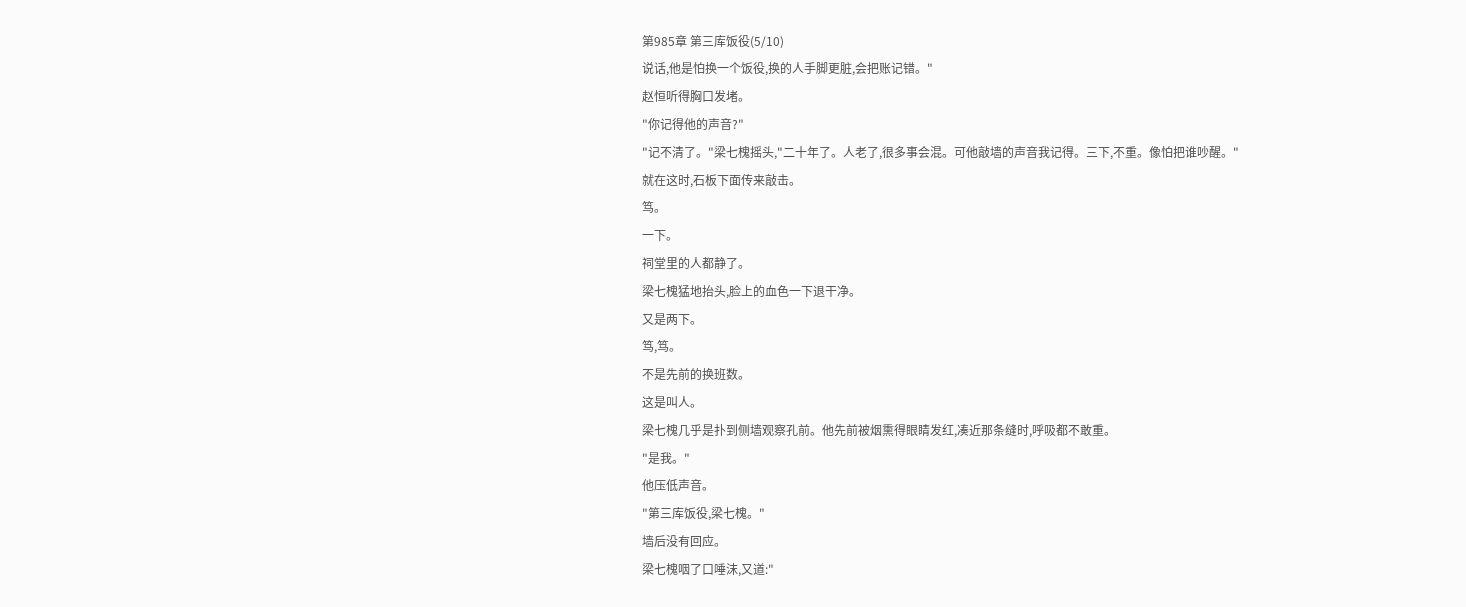第985章 第三库饭役(5/10)
说话,他是怕换一个饭役,换的人手脚更脏,会把账记错。"
赵恒听得胸口发堵。
"你记得他的声音?"
"记不清了。"梁七槐摇头,"二十年了。人老了,很多事会混。可他敲墙的声音我记得。三下,不重。像怕把谁吵醒。"
就在这时,石板下面传来敲击。
笃。
一下。
祠堂里的人都静了。
梁七槐猛地抬头,脸上的血色一下退干净。
又是两下。
笃,笃。
不是先前的换班数。
这是叫人。
梁七槐几乎是扑到侧墙观察孔前。他先前被烟熏得眼睛发红,凑近那条缝时,呼吸都不敢重。
"是我。"
他压低声音。
"第三库饭役,梁七槐。"
墙后没有回应。
梁七槐咽了口唾沫,又道:"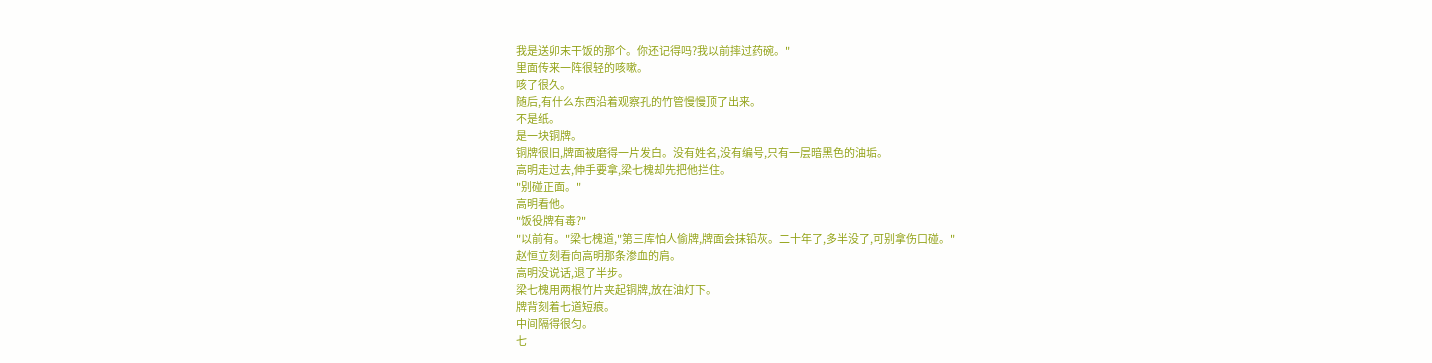我是送卯末干饭的那个。你还记得吗?我以前摔过药碗。"
里面传来一阵很轻的咳嗽。
咳了很久。
随后,有什么东西沿着观察孔的竹管慢慢顶了出来。
不是纸。
是一块铜牌。
铜牌很旧,牌面被磨得一片发白。没有姓名,没有编号,只有一层暗黑色的油垢。
高明走过去,伸手要拿,梁七槐却先把他拦住。
"别碰正面。"
高明看他。
"饭役牌有毒?"
"以前有。"梁七槐道,"第三库怕人偷牌,牌面会抹铅灰。二十年了,多半没了,可别拿伤口碰。"
赵恒立刻看向高明那条渗血的肩。
高明没说话,退了半步。
梁七槐用两根竹片夹起铜牌,放在油灯下。
牌背刻着七道短痕。
中间隔得很匀。
七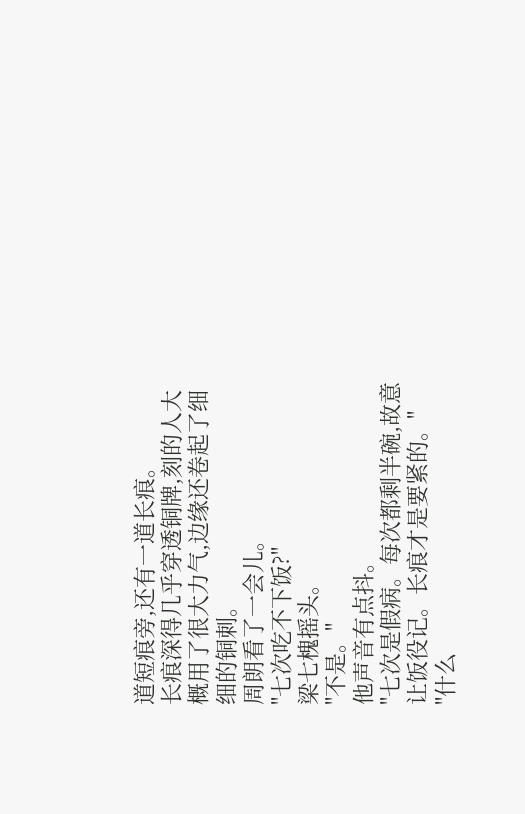道短痕旁,还有一道长痕。
长痕深得几乎穿透铜牌,刻的人大概用了很大力气,边缘还卷起了细细的铜刺。
周朗看了一会儿。
"七次吃不下饭?"
梁七槐摇头。
"不是。"
他声音有点抖。
"七次是假病。每次都剩半碗,故意让饭役记。长痕才是要紧的。"
"什么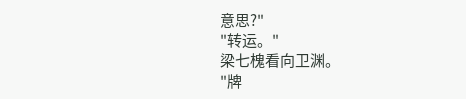意思?"
"转运。"
梁七槐看向卫渊。
"牌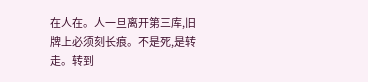在人在。人一旦离开第三库,旧牌上必须刻长痕。不是死,是转走。转到